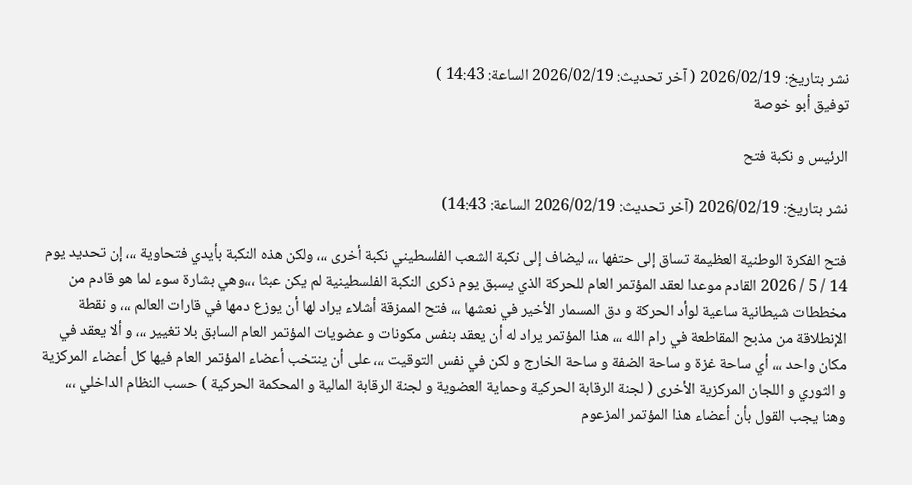نشر بتاريخ: 2026/02/19 ( آخر تحديث: 2026/02/19 الساعة: 14:43 )
توفيق أبو خوصة

الرئيس و نكبة فتح

نشر بتاريخ: 2026/02/19 (آخر تحديث: 2026/02/19 الساعة: 14:43)

فتح الفكرة الوطنية العظيمة تساق إلى حتفها ،،، ليضاف إلى نكبة الشعب الفلسطيني نكبة أخرى ،،، ولكن هذه النكبة بأيدي فتحاوية ،،، إن تحديد يوم 14 / 5 / 2026 القادم موعدا لعقد المؤتمر العام للحركة الذي يسبق يوم ذكرى النكبة الفلسطينية لم يكن عبثا ،،،وهي بشارة سوء لما هو قادم من مخططات شيطانية ساعية لوأد الحركة و دق المسمار الأخير في نعشها ،،، فتح الممزقة أشلاء يراد لها أن يوزع دمها في قارات العالم ،،، و نقطة الإنطلاقة من مذبح المقاطعة في رام الله ،،، هذا المؤتمر يراد له أن يعقد بنفس مكونات و عضويات المؤتمر العام السابق بلا تغيير ،،، و ألا يعقد في مكان واحد ،،، أي ساحة غزة و ساحة الضفة و ساحة الخارج و لكن في نفس التوقيت ،،، على أن ينتخب أعضاء المؤتمر العام فيها كل أعضاء المركزية و الثوري و اللجان المركزية الأخرى ( لجنة الرقابة الحركية وحماية العضوية و لجنة الرقابة المالية و المحكمة الحركية ) حسب النظام الداخلي ،،، وهنا يجب القول بأن أعضاء هذا المؤتمر المزعوم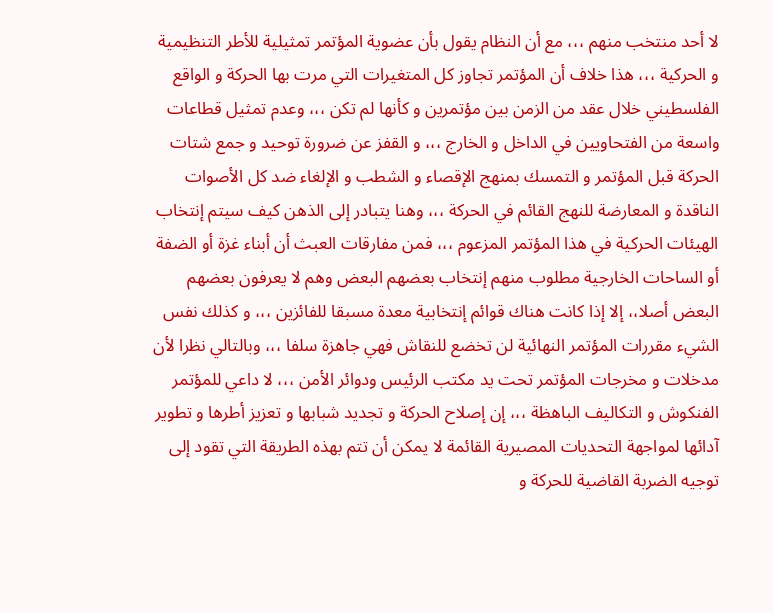لا أحد منتخب منهم ،،، مع أن النظام يقول بأن عضوية المؤتمر تمثيلية للأطر التنظيمية و الحركية ،،، هذا خلاف أن المؤتمر تجاوز كل المتغيرات التي مرت بها الحركة و الواقع الفلسطيني خلال عقد من الزمن بين مؤتمرين و كأنها لم تكن ،،، وعدم تمثيل قطاعات واسعة من الفتحاويين في الداخل و الخارج ،،، و القفز عن ضرورة توحيد و جمع شتات الحركة قبل المؤتمر و التمسك بمنهج الإقصاء و الشطب و الإلغاء ضد كل الأصوات الناقدة و المعارضة للنهج القائم في الحركة ،،، وهنا يتبادر إلى الذهن كيف سيتم إنتخاب الهيئات الحركية في هذا المؤتمر المزعوم ،،، فمن مفارقات العبث أن أبناء غزة أو الضفة أو الساحات الخارجية مطلوب منهم إنتخاب بعضهم البعض وهم لا يعرفون بعضهم البعض أصلا،، إلا إذا كانت هناك قوائم إنتخابية معدة مسبقا للفائزين ،،، و كذلك نفس الشيء مقررات المؤتمر النهائية لن تخضع للنقاش فهي جاهزة سلفا ،،، وبالتالي نظرا لأن مدخلات و مخرجات المؤتمر تحت يد مكتب الرئيس ودوائر الأمن ،،، لا داعي للمؤتمر الفنكوش و التكاليف الباهظة ،،، إن إصلاح الحركة و تجديد شبابها و تعزيز أطرها و تطوير آدائها لمواجهة التحديات المصيرية القائمة لا يمكن أن تتم بهذه الطريقة التي تقود إلى توجيه الضربة القاضية للحركة و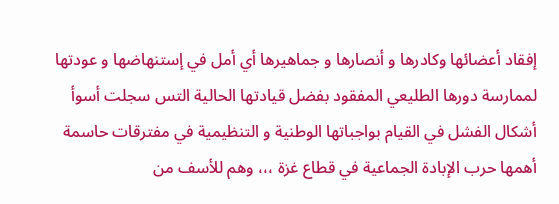إفقاد أعضائها وكادرها و أنصارها و جماهيرها أي أمل في إستنهاضها و عودتها لممارسة دورها الطليعي المفقود بفضل قيادتها الحالية التس سجلت أسوأ أشكال الفشل في القيام بواجباتها الوطنية و التنظيمية في مفترقات حاسمة أهمها حرب الإبادة الجماعية في قطاع غزة ،،، وهم للأسف من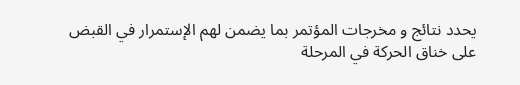يحدد نتائج و مخرجات المؤتمر بما يضمن لهم الإستمرار في القبض على خناق الحركة في المرحلة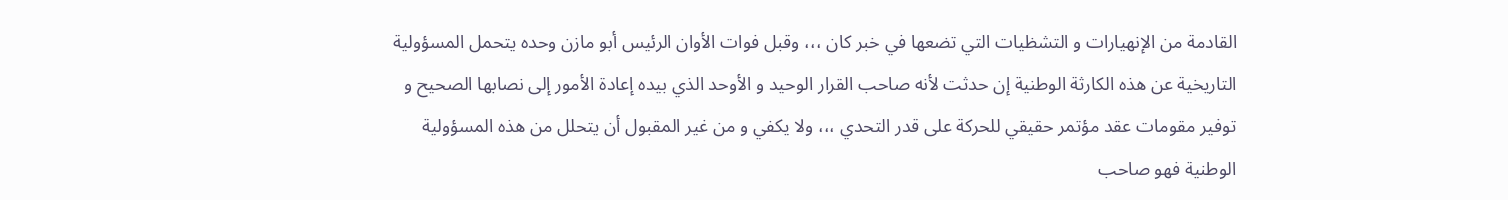القادمة من الإنهيارات و التشظيات التي تضعها في خبر كان ،،، وقبل فوات الأوان الرئيس أبو مازن وحده يتحمل المسؤولية التاريخية عن هذه الكارثة الوطنية إن حدثت لأنه صاحب القرار الوحيد و الأوحد الذي بيده إعادة الأمور إلى نصابها الصحيح و توفير مقومات عقد مؤتمر حقيقي للحركة على قدر التحدي ،،، ولا يكفي و من غير المقبول أن يتحلل من هذه المسؤولية الوطنية فهو صاحب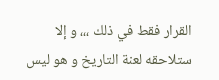القرار فقط في ذلك ،،، و إلا ستلاحقه لعنة التاريخ و هو ليس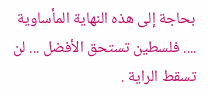بحاجة إلى هذه النهاية المأساوية .... فلسطين تستحق الأفضل ... لن تسقط الراية .